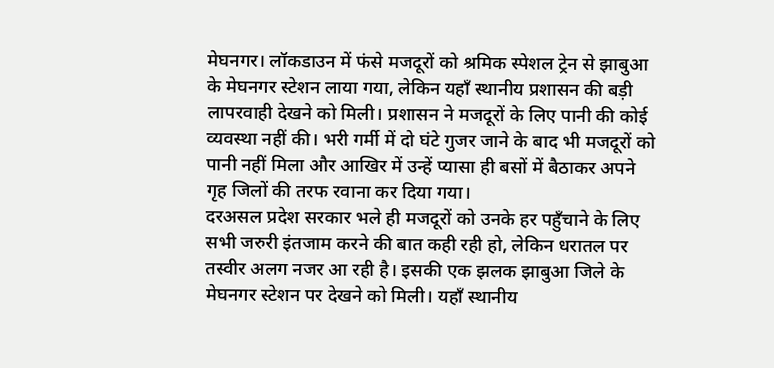मेघनगर। लॉकडाउन में फंसे मजदूरों को श्रमिक स्पेशल ट्रेन से झाबुआ के मेघनगर स्टेशन लाया गया, लेकिन यहाँ स्थानीय प्रशासन की बड़ी लापरवाही देखने को मिली। प्रशासन ने मजदूरों के लिए पानी की कोई व्यवस्था नहीं की। भरी गर्मी में दो घंटे गुजर जाने के बाद भी मजदूरों को पानी नहीं मिला और आखिर में उन्हें प्यासा ही बसों में बैठाकर अपने गृह जिलों की तरफ रवाना कर दिया गया।
दरअसल प्रदेश सरकार भले ही मजदूरों को उनके हर पहुँचाने के लिए सभी जरुरी इंतजाम करने की बात कही रही हो, लेकिन धरातल पर तस्वीर अलग नजर आ रही है। इसकी एक झलक झाबुआ जिले के मेघनगर स्टेशन पर देखने को मिली। यहाँ स्थानीय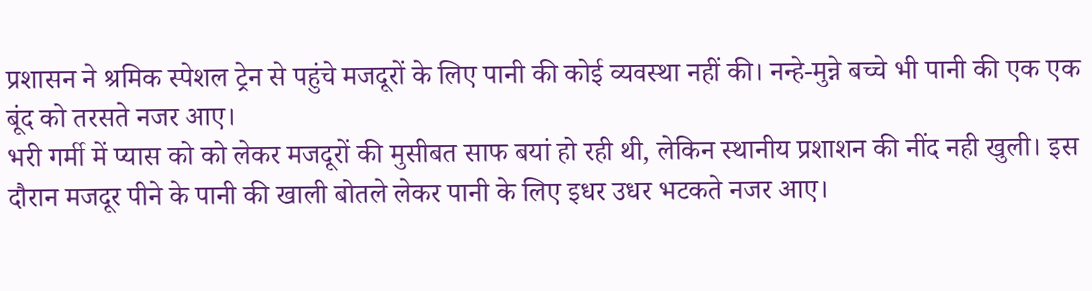प्रशासन ने श्रमिक स्पेशल ट्रेन से पहुंचे मजदूरों के लिए पानी की कोई व्यवस्था नहीं की। नन्हे-मुन्ने बच्चे भी पानी की एक एक बूंद को तरसते नजर आए।
भरी गर्मी में प्यास को को लेकर मजदूरों की मुसीबत साफ बयां हो रही थी, लेकिन स्थानीय प्रशाशन की नींद नही खुली। इस दौरान मजदूर पीने के पानी की खाली बोतले लेकर पानी के लिए इधर उधर भटकते नजर आए।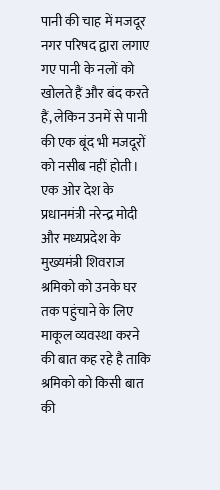पानी की चाह में मजदूर नगर परिषद द्वारा लगाए गए पानी के नलों को खोलते हैं और बंद करते हैं, लेकिन उनमें से पानी की एक बूंद भी मजदूरों को नसीब नहीं होती।
एक ओर देश के प्रधानमंत्री नरेन्द्र मोदी और मध्यप्रदेश के मुख्यमंत्री शिवराज श्रमिको को उनके घर तक पहुंचाने के लिए माकूल व्यवस्था करने की बात कह रहे है ताकि श्रमिको को किसी बात की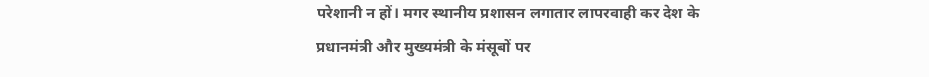परेशानी न हों। मगर स्थानीय प्रशासन लगातार लापरवाही कर देश के प्रधानमंत्री और मुख्यमंत्री के मंसूबों पर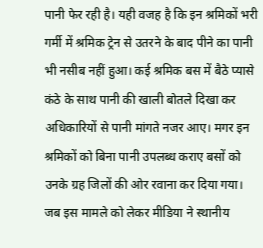पानी फेर रही है। यही वजह है कि इन श्रमिकों भरी गर्मी में श्रमिक ट्रेन से उतरने के बाद पीने का पानी भी नसीब नहीं हुआ। कई श्रमिक बस में बैठे प्यासे कंठे के साथ पानी की खाली बोतले दिखा कर अधिकारियों से पानी मांगते नजर आए। मगर इन श्रमिकों को बिना पानी उपलब्ध कराए बसों को उनके ग्रह जिलों की ओर रवाना कर दिया गया।
जब इस मामले को लेकर मीडिया ने स्थानीय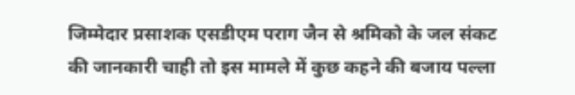जिम्मेदार प्रसाशक एसडीएम पराग जैन से श्रमिको के जल संकट की जानकारी चाही तो इस मामले में कुछ कहने की बजाय पल्ला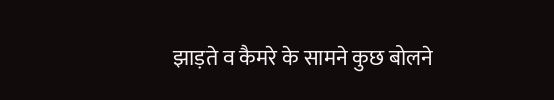झाड़ते व कैमरे के सामने कुछ बोलने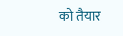को तैयार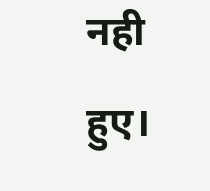नही हुए।